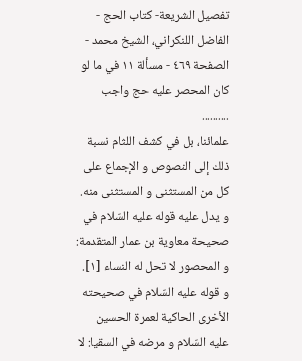تفصيل الشريعة- كتاب الحج - الفاضل اللنكراني، الشيخ محمد - الصفحة ٤٦٩ - مسألة ١١ في ما لو كان المحصر عليه حج واجب
..........
علمائنا، بل في كشف اللثام نسبة ذلك إلى النصوص و الإجماع على كل من المستثنى و المستثنى منه.
و يدل عليه قوله عليه السّلام في صحيحة معاوية بن عمار المتقدمة: و المحصور لا تحل له النساء [١].
و قوله عليه السّلام في صحيحته الأخرى الحاكية لعمرة الحسين عليه السّلام و مرضه في السقيا: لا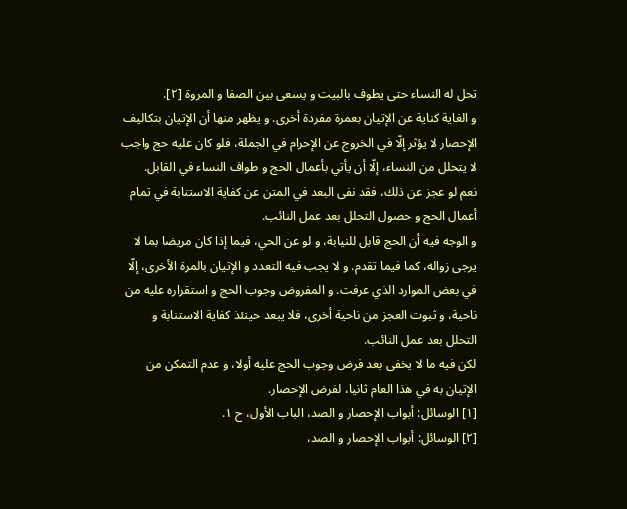تحل له النساء حتى يطوف بالبيت و يسعى بين الصفا و المروة [٢].
و الغاية كناية عن الإتيان بعمرة مفردة أخرى. و يظهر منها أن الإتيان بتكاليف الإحصار لا يؤثر إلّا في الخروج عن الإحرام في الجملة، فلو كان عليه حج واجب لا يتحلل من النساء، إلّا أن يأتي بأعمال الحج و طواف النساء في القابل.
نعم لو عجز عن ذلك، فقد نفى البعد في المتن عن كفاية الاستنابة في تمام أعمال الحج و حصول التحلل بعد عمل النائب.
و الوجه فيه أن الحج قابل للنيابة، و لو عن الحي، فيما إذا كان مريضا بما لا يرجى زواله، كما فيما تقدم. و لا يجب فيه التعدد و الإتيان بالمرة الأخرى، إلّا في بعض الموارد الذي عرفت. و المفروض وجوب الحج و استقراره عليه من ناحية، و ثبوت العجز من ناحية أخرى، فلا يبعد حينئذ كفاية الاستنابة و التحلل بعد عمل النائب.
لكن فيه ما لا يخفى بعد فرض وجوب الحج عليه أولا، و عدم التمكن من الإتيان به في هذا العام ثانيا، لفرض الإحصار.
[١] الوسائل: أبواب الإحصار و الصد، الباب الأول، ح ١.
[٢] الوسائل: أبواب الإحصار و الصد،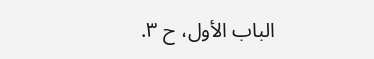الباب الأول، ح ٣.